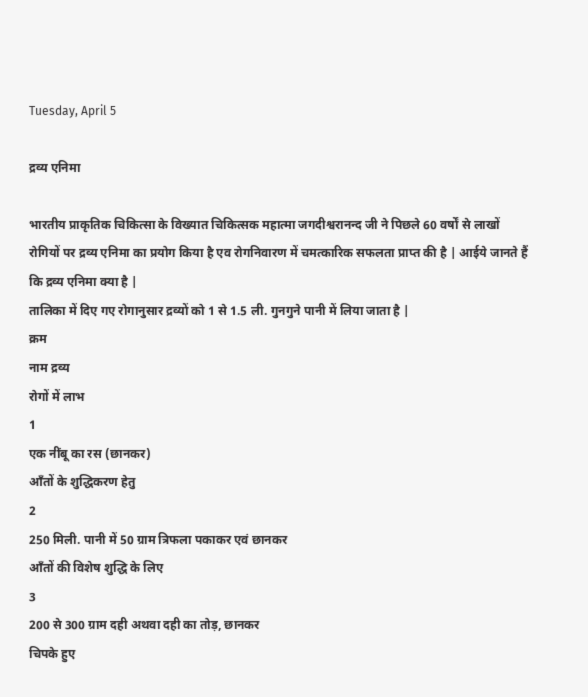Tuesday, April 5

द्रव्य एनिमा

भारतीय प्राकृतिक चिकित्सा के विख्यात चिकित्सक महात्मा जगदीश्वरानन्द जी ने पिछले 60 वर्षों से लाखों रोगियों पर द्रव्य एनिमा का प्रयोग किया है एव रोगनिवारण में चमत्कारिक सफलता प्राप्त की है | आईये जानते हैं कि द्रव्य एनिमा क्या है |
तालिका में दिए गए रोगानुसार द्रव्यों को 1 से 1.5 ली. गुनगुने पानी में लिया जाता है |
क्रम
नाम द्रव्य
रोगों में लाभ
1
एक नींबू का रस (छानकर)
आँतों के शुद्धिकरण हेतु
2
250 मिली. पानी में 50 ग्राम त्रिफला पकाकर एवं छानकर
आँतों की विशेष शुद्धि के लिए
3
200 से 300 ग्राम दही अथवा दही का तोड़, छानकर
चिपके हुए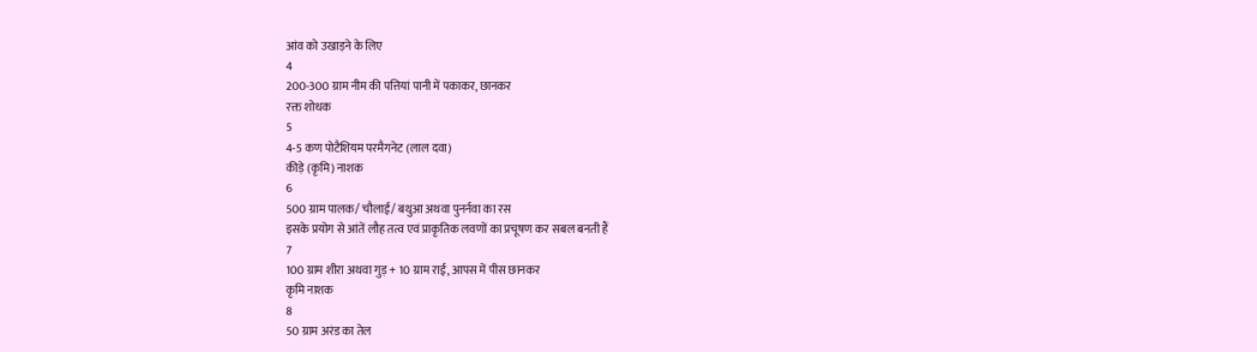आंव को उखाड़ने के लिए
4
200-300 ग्राम नीम की पत्तियां पानी में पकाकर, छानकर
रक्त शोधक
5
4-5 कण पोटैशियम परमैगनेट (लाल दवा)
कीड़े (कृमि) नाशक
6
500 ग्राम पालक/ चौलाई/ बथुआ अथवा पुनर्नवा का रस
इसके प्रयोग से आंतें लौह तत्व एवं प्राकृतिक लवणों का प्रचूषण कर सबल बनती हैं
7
100 ग्राम शीरा अथवा गुड़ + 10 ग्राम राई, आपस में पीस छानकर
कृमि नाशक
8
50 ग्राम अरंड का तेल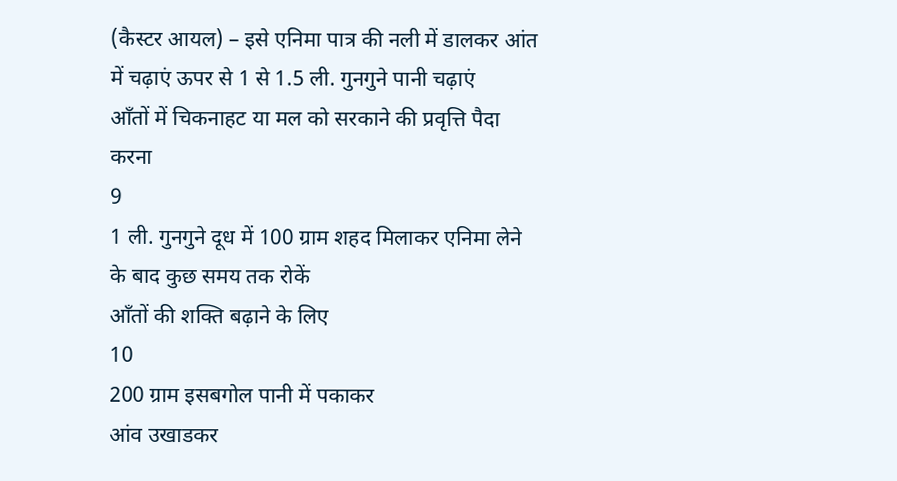(कैस्टर आयल) – इसे एनिमा पात्र की नली में डालकर आंत में चढ़ाएं ऊपर से 1 से 1.5 ली. गुनगुने पानी चढ़ाएं
आँतों में चिकनाहट या मल को सरकाने की प्रवृत्ति पैदा करना
9
1 ली. गुनगुने दूध में 100 ग्राम शहद मिलाकर एनिमा लेने के बाद कुछ समय तक रोकें
आँतों की शक्ति बढ़ाने के लिए
10
200 ग्राम इसबगोल पानी में पकाकर
आंव उखाडकर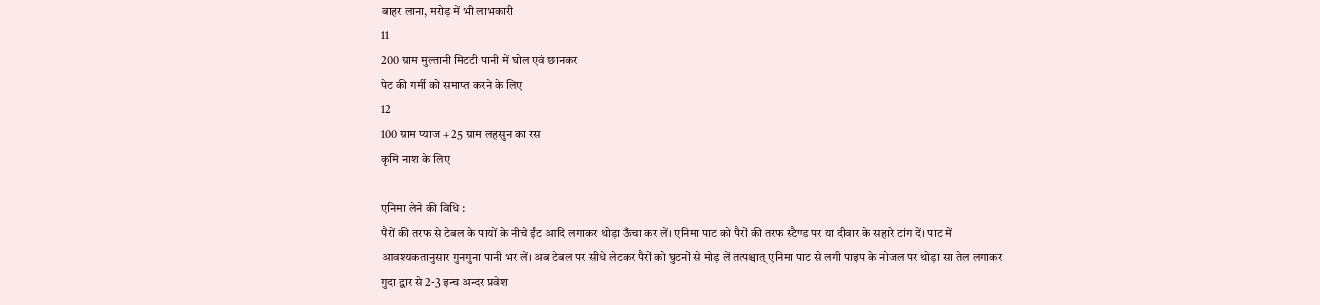बाहर लाना, मरोड़ में भी लाभकारी
11
200 ग्राम मुल्तानी मिटटी पानी में घोल एवं छानकर
पेट की गर्मी को समाप्त करने के लिए
12
100 ग्राम प्याज + 25 ग्राम लहसुन का रस
कृमि नाश के लिए

एनिमा लेने की विधि :
पैरों की तरफ से टेबल के पायों के नीचे ईंट आदि लगाकर थोड़ा ऊँचा कर लें। एनिमा पाट को पैरों की तरफ स्टैण्ड पर या दीवार के सहारे टांग दें। पाट में आवश्यकतानुसार गुनगुना पानी भर लें। अब टेबल पर सीधे लेटकर पैरों को घुटनों से मोड़ लें तत्पश्चात् एनिमा पाट से लगी पाइप के नोजल पर थोड़ा सा तेल लगाकर गुदा द्वार से 2-3 इन्च अन्दर प्रवेश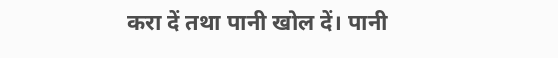करा दें तथा पानी खोल दें। पानी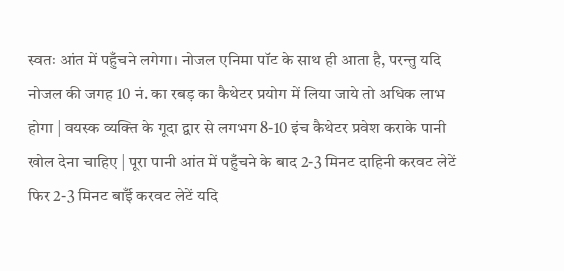स्वतः आंत में पहुँचने लगेगा। नोजल एनिमा पॉट के साथ ही आता है, परन्तु यदि नोजल की जगह 10 नं. का रबड़ का कैथेटर प्रयोग में लिया जाये तो अधिक लाभ होगा | वयस्क व्यक्ति के गूदा द्वार से लगभग 8-10 इंच कैथेटर प्रवेश कराके पानी खोल देना चाहिए | पूरा पानी आंत में पहुँचने के बाद 2-3 मिनट दाहिनी करवट लेटें फिर 2-3 मिनट बाईँ करवट लेटें यदि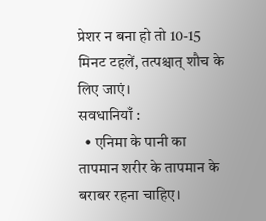प्रेशर न बना हो तो 10-15 मिनट टहलें, तत्पश्चात् शौच के लिए जाएं।
सवधानियाँ :
  • एनिमा के पानी का तापमान शरीर के तापमान के बराबर रहना चाहिए।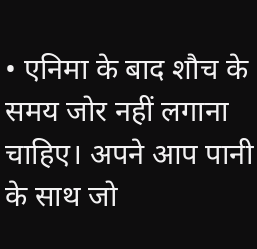• एनिमा के बाद शौच के समय जोर नहीं लगाना चाहिए। अपने आप पानी के साथ जो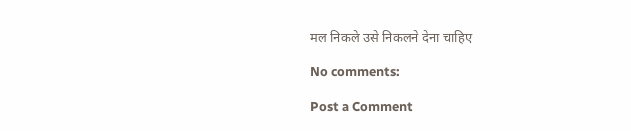मल निकले उसे निकलने देना चाहिए

No comments:

Post a Comment